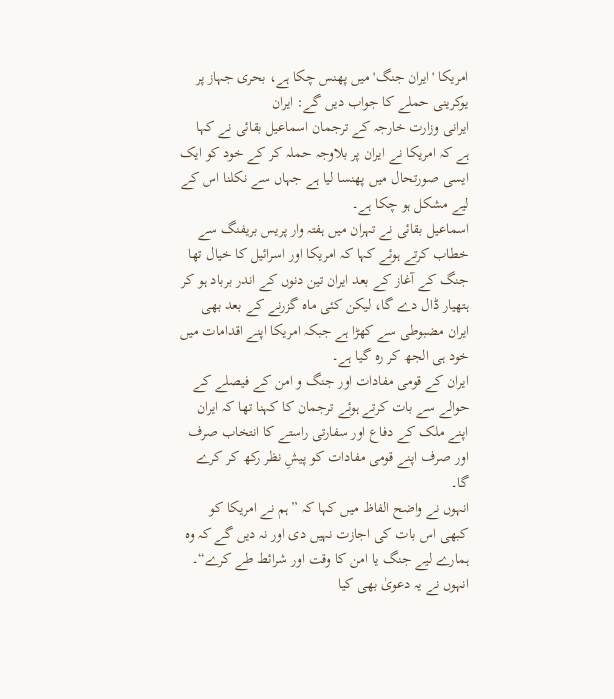امریکا 'ایران جنگ' میں پھنس چکا ہے، بحری جہاز پر یوکرینی حملے کا جواب دیں گے: ایران
ایرانی وزارت خارجہ کے ترجمان اسماعیل بقائی نے کہا ہے کہ امریکا نے ایران پر بلاوجہ حملہ کر کے خود کو ایک ایسی صورتحال میں پھنسا لیا ہے جہاں سے نکلنا اس کے لیے مشکل ہو چکا ہے۔
اسماعیل بقائی نے تہران میں ہفتہ وار پریس بریفنگ سے خطاب کرتے ہوئے کہا کہ امریکا اور اسرائیل کا خیال تھا جنگ کے آغاز کے بعد ایران تین دنوں کے اندر برباد ہو کر ہتھیار ڈال دے گا، لیکن کئی ماہ گزرنے کے بعد بھی ایران مضبوطی سے کھڑا ہے جبکہ امریکا اپنے اقدامات میں خود ہی الجھ کر رہ گیا ہے۔
ایران کے قومی مفادات اور جنگ و امن کے فیصلے کے حوالے سے بات کرتے ہوئے ترجمان کا کہنا تھا کہ ایران اپنے ملک کے دفاع اور سفارتی راستے کا انتخاب صرف اور صرف اپنے قومی مفادات کو پیشِ نظر رکھ کر کرے گا۔
انہوں نے واضح الفاظ میں کہا کہ ”ہم نے امریکا کو کبھی اس بات کی اجازت نہیں دی اور نہ دیں گے کہ وہ ہمارے لیے جنگ یا امن کا وقت اور شرائط طے کرے“۔
انہوں نے یہ دعویٰ بھی کیا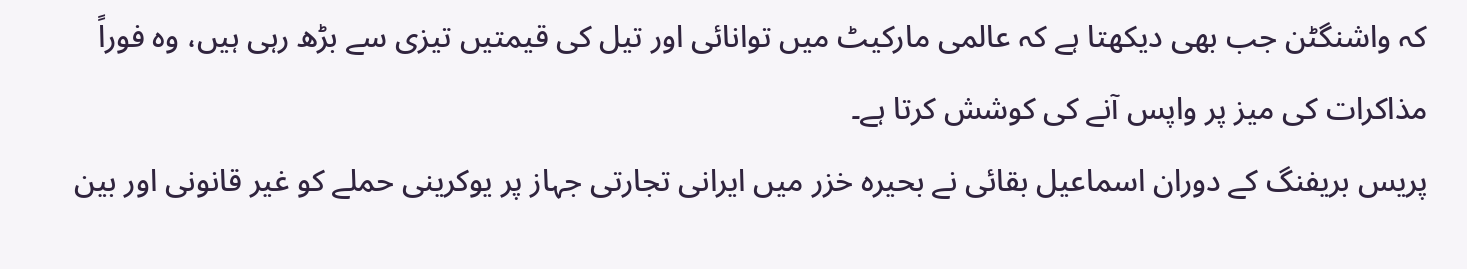کہ واشنگٹن جب بھی دیکھتا ہے کہ عالمی مارکیٹ میں توانائی اور تیل کی قیمتیں تیزی سے بڑھ رہی ہیں، وہ فوراً مذاکرات کی میز پر واپس آنے کی کوشش کرتا ہے۔
پریس بریفنگ کے دوران اسماعیل بقائی نے بحیرہ خزر میں ایرانی تجارتی جہاز پر یوکرینی حملے کو غیر قانونی اور بین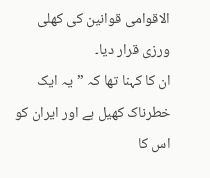الاقوامی قوانین کی کھلی ورزی قرار دیا۔
ان کا کہنا تھا کہ ”یہ ایک خطرناک کھیل ہے اور ایران کو اس کا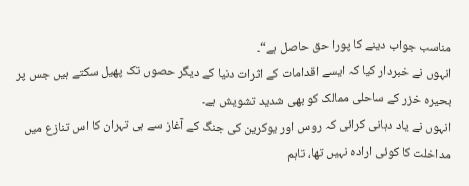مناسب جواب دینے کا پورا حق حاصل ہے“۔
انہوں نے خبردار کیا کہ ایسے اقدامات کے اثرات دنیا کے دیگر حصوں تک پھیل سکتے ہیں جس پر بحیرہ خزر کے ساحلی ممالک کو بھی شدید تشویش ہے۔
انہوں نے یاد دہانی کرائی کہ روس اور یوکرین کی جنگ کے آغاز سے ہی تہران کا اس تنازع میں مداخلت کا کوئی ارادہ نہیں تھا، تاہم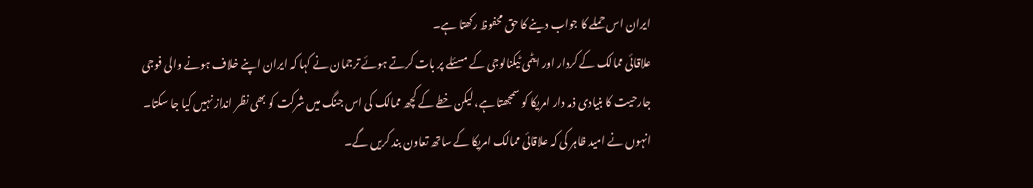ایران اس حملے کا جواب دینے کا حق محفوظ رکھتا ہے۔
علاقائی ممالک کے کردار اور ایٹمی ٹیکنالوجی کے مسئلے پر بات کرتے ہوئے ترجمان نے کہا کہ ایران اپنے خلاف ہونے والی فوجی جارحیت کا بنیادی ذمہ دار امریکا کو سمجھتا ہے، لیکن خطے کے کچھ ممالک کی اس جنگ میں شرکت کو بھی نظر انداز نہیں کیا جا سکتا۔
انہوں نے امید ظاہر کی کہ علاقائی ممالک امریکا کے ساتھ تعاون بند کریں گے۔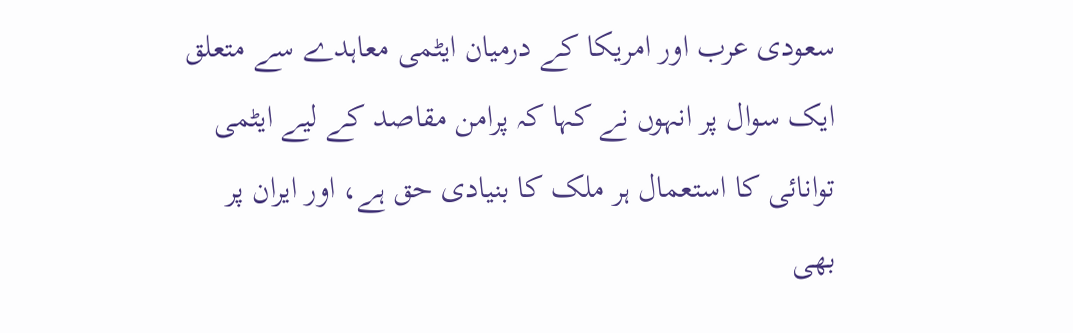سعودی عرب اور امریکا کے درمیان ایٹمی معاہدے سے متعلق ایک سوال پر انہوں نے کہا کہ پرامن مقاصد کے لیے ایٹمی توانائی کا استعمال ہر ملک کا بنیادی حق ہے، اور ایران پر بھی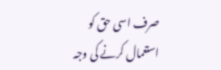صرف اسی حق کو استعمال کرنے کی وجہ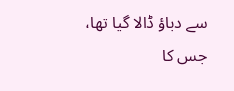سے دباؤ ڈالا گیا تھا، جس کا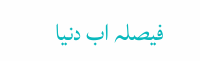فیصلہ اب دنیا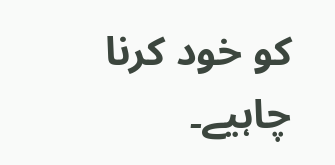کو خود کرنا چاہیے۔